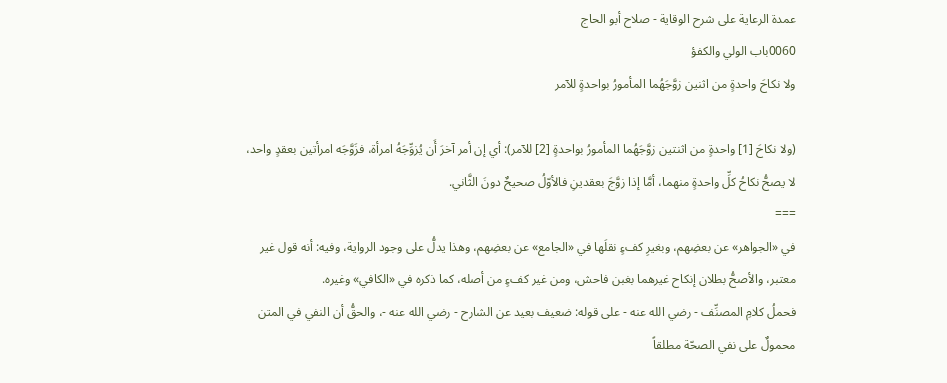عمدة الرعاية على شرح الوقاية - صلاح أبو الحاج
0060باب الولي والكفؤ
ولا نكاحَ واحدةٍ من اثنين زوَّجَهُما المأمورُ بواحدةٍ للآمر

(ولا نكاحَ [1] واحدةٍ من اثنتين زوَّجَهُما المأمورُ بواحدةٍ [2] للآمر): أي إن أمر آخرَ أَن يُزوِّجَهُ امرأة، فزَوَّجَه امرأتين بعقدٍ واحد، لا يصحُّ نكاحُ كلِّ واحدةٍ منهما، أمَّا إذا زوَّجَ بعقدينِ فالأوّلُ صحيحٌ دونَ الثَّاني.
===
في «الجواهر» عن بعضِهم، وبغيرِ كفءٍ نقلَها في «الجامع» عن بعضِهم، وهذا يدلُّ على وجود الرواية، وفيه: أنه قول غير معتبر، والأصحُّ بطلان إنكاح غيرهما بغبن فاحش، ومن غير كفءٍ من أصله، كما ذكره في «الكافي» وغيره.
فحملُ كلامِ المصنِّف - رضي الله عنه - على قوله: ضعيف بعيد عن الشارح - رضي الله عنه -، والحقُّ أن النفي في المتن محمولٌ على نفي الصحّة مطلقاً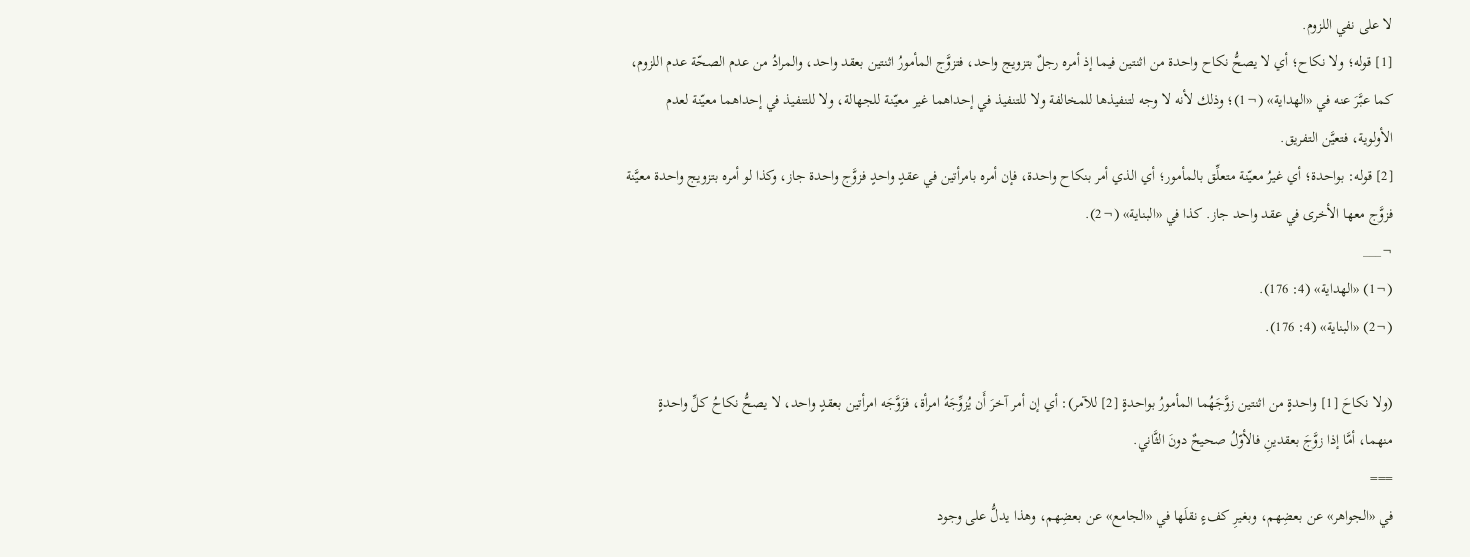لا على نفي اللزوم.
[1] قوله؛ ولا نكاح؛ أي لا يصحُّ نكاح واحدة من اثنتين فيما إذ أمره رجلٌ بتزويج واحد، فتزوَّج المأمورُ اثنتين بعقد واحد، والمرادُ من عدم الصحّة عدم اللزوم، كما عبَّرَ عنه في «الهداية» (¬1)؛ وذلك لأنه لا وجه لتنفيذها للمخالفة ولا للتنفيذ في إحداهما غير معيّنة للجهالة، ولا للتنفيذ في إحداهما معيّنة لعدم الأولوية، فتعيَّن التفريق.
[2] قوله: بواحدة؛ أي غيرُ معيّنة متعلِّق بالمأمور؛ أي الذي أمر بنكاح واحدة، فإن أمره بامرأتين في عقدٍ واحدٍ فزوَّج واحدة جاز، وكذا لو أمره بتزويج واحدة معيَّنة فزوَّج معها الأخرى في عقد واحد جاز. كذا في «البناية» (¬2).
¬___
(¬1) «الهداية» (4: 176).
(¬2) «البناية» (4: 176).

(ولا نكاحَ [1] واحدةٍ من اثنتين زوَّجَهُما المأمورُ بواحدةٍ [2] للآمر): أي إن أمر آخرَ أَن يُزوِّجَهُ امرأة، فزَوَّجَه امرأتين بعقدٍ واحد، لا يصحُّ نكاحُ كلِّ واحدةٍ منهما، أمَّا إذا زوَّجَ بعقدينِ فالأوّلُ صحيحٌ دونَ الثَّاني.
===
في «الجواهر» عن بعضِهم، وبغيرِ كفءٍ نقلَها في «الجامع» عن بعضِهم، وهذا يدلُّ على وجود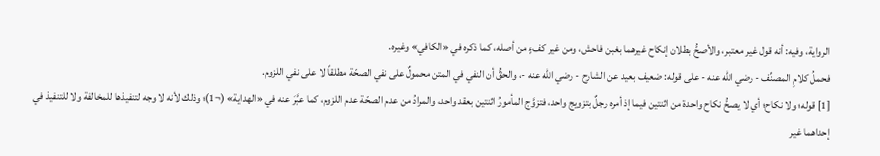الرواية، وفيه: أنه قول غير معتبر، والأصحُّ بطلان إنكاح غيرهما بغبن فاحش، ومن غير كفءٍ من أصله، كما ذكره في «الكافي» وغيره.
فحملُ كلامِ المصنِّف - رضي الله عنه - على قوله: ضعيف بعيد عن الشارح - رضي الله عنه -، والحقُّ أن النفي في المتن محمولٌ على نفي الصحّة مطلقاً لا على نفي اللزوم.
[1] قوله؛ ولا نكاح؛ أي لا يصحُّ نكاح واحدة من اثنتين فيما إذ أمره رجلٌ بتزويج واحد، فتزوَّج المأمورُ اثنتين بعقد واحد، والمرادُ من عدم الصحّة عدم اللزوم، كما عبَّرَ عنه في «الهداية» (¬1)؛ وذلك لأنه لا وجه لتنفيذها للمخالفة ولا للتنفيذ في إحداهما غير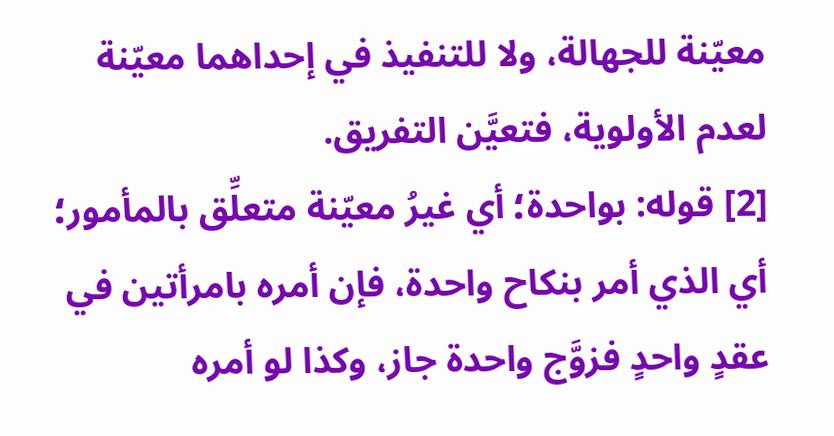معيّنة للجهالة، ولا للتنفيذ في إحداهما معيّنة لعدم الأولوية، فتعيَّن التفريق.
[2] قوله: بواحدة؛ أي غيرُ معيّنة متعلِّق بالمأمور؛ أي الذي أمر بنكاح واحدة، فإن أمره بامرأتين في عقدٍ واحدٍ فزوَّج واحدة جاز، وكذا لو أمره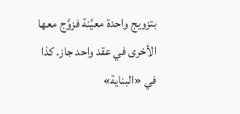بتزويج واحدة معيَّنة فزوَّج معها الأخرى في عقد واحد جاز. كذا في «البناية»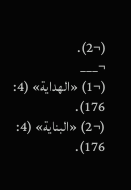(¬2).
¬___
(¬1) «الهداية» (4: 176).
(¬2) «البناية» (4: 176).